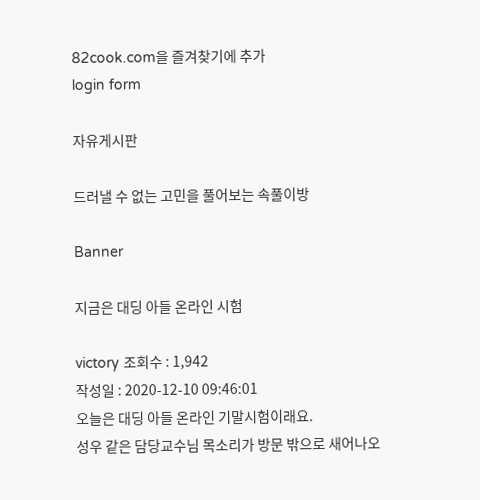82cook.com을 즐겨찾기에 추가
login form

자유게시판

드러낼 수 없는 고민을 풀어보는 속풀이방

Banner

지금은 대딩 아들 온라인 시험

victory 조회수 : 1,942
작성일 : 2020-12-10 09:46:01
오늘은 대딩 아들 온라인 기말시험이래요.
성우 같은 담당교수님 목소리가 방문 밖으로 새어나오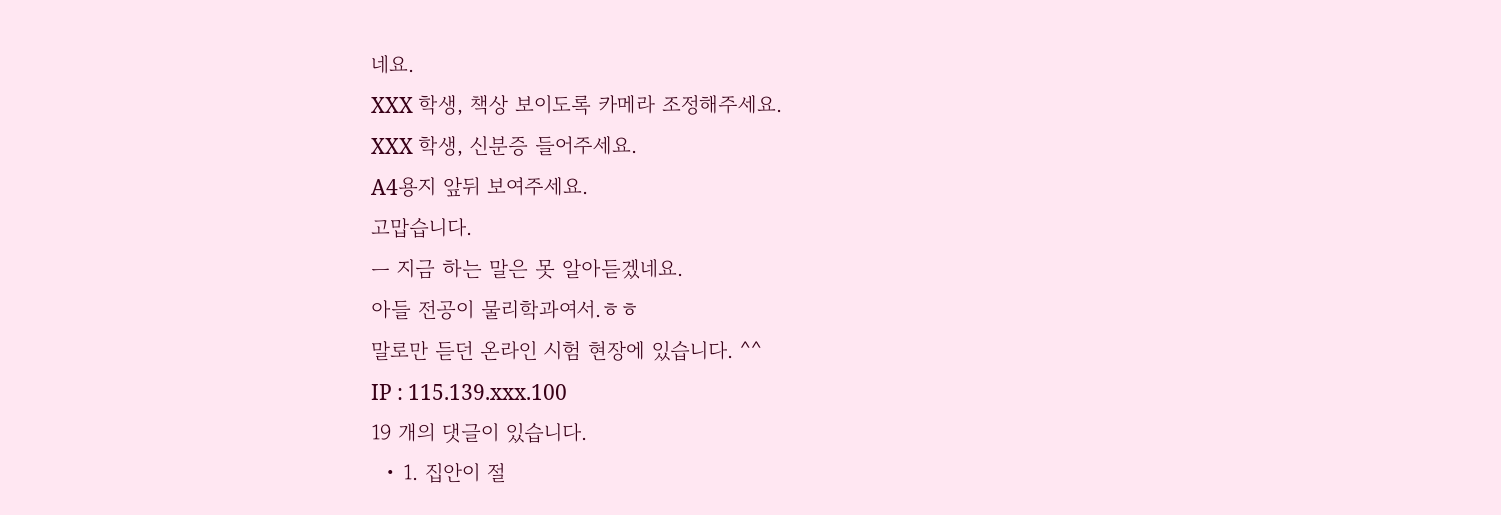네요.
XXX 학생, 책상 보이도록 카메라 조정해주세요.
XXX 학생, 신분증 들어주세요.
A4용지 앞뒤 보여주세요.
고맙습니다.
ㅡ 지금 하는 말은 못 알아듣겠네요.
아들 전공이 물리학과여서.ㅎㅎ
말로만 듣던 온라인 시험 현장에 있습니다. ^^
IP : 115.139.xxx.100
19 개의 댓글이 있습니다.
  • 1. 집안이 절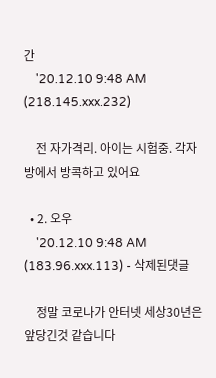간
    '20.12.10 9:48 AM (218.145.xxx.232)

    전 자가격리. 아이는 시험중. 각자 방에서 방콕하고 있어요

  • 2. 오우
    '20.12.10 9:48 AM (183.96.xxx.113) - 삭제된댓글

    정말 코로나가 안터넷 세상30년은 앞당긴것 같습니다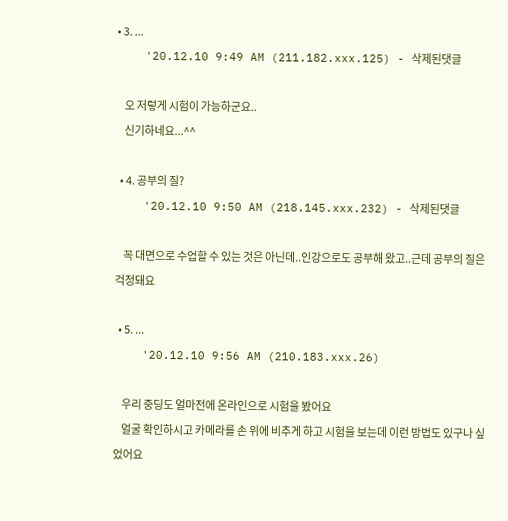• 3. ...
    '20.12.10 9:49 AM (211.182.xxx.125) - 삭제된댓글

    오 저렇게 시험이 가능하군요..
    신기하네요...^^

  • 4. 공부의 질?
    '20.12.10 9:50 AM (218.145.xxx.232) - 삭제된댓글

    꼭 대면으로 수업할 수 있는 것은 아닌데..인강으로도 공부해 왔고..근데 공부의 질은 걱정돼요

  • 5. ...
    '20.12.10 9:56 AM (210.183.xxx.26)

    우리 중딩도 얼마전에 온라인으로 시험을 봤어요
    얼굴 확인하시고 카메라를 손 위에 비추게 하고 시험을 보는데 이런 방법도 있구나 싶었어요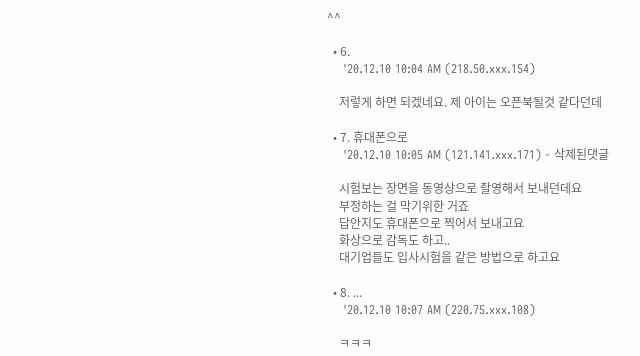^^

  • 6.
    '20.12.10 10:04 AM (218.50.xxx.154)

    저렇게 하면 되겠네요. 제 아이는 오픈북될것 같다던데

  • 7. 휴대폰으로
    '20.12.10 10:05 AM (121.141.xxx.171) - 삭제된댓글

    시험보는 장면을 동영상으로 촬영해서 보내던데요
    부정하는 걸 막기위한 거죠
    답안지도 휴대폰으로 찍어서 보내고요
    화상으로 감독도 하고..
    대기업들도 입사시험을 같은 방법으로 하고요

  • 8. ...
    '20.12.10 10:07 AM (220.75.xxx.108)

    ㅋㅋㅋ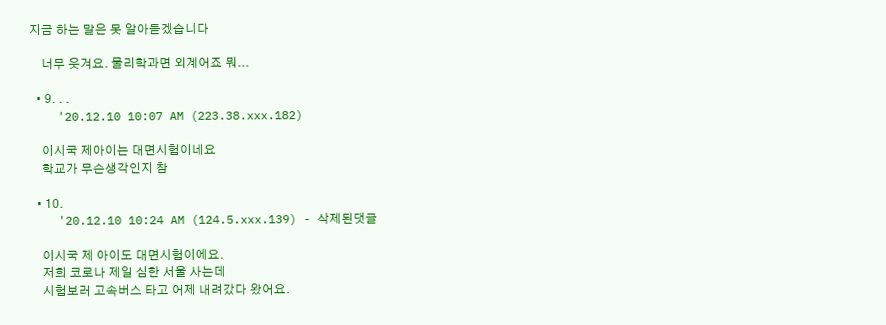지금 하는 말은 못 알아듣겠습니다

    너무 웃겨요. 물리학과면 외계어죠 뭐...

  • 9. . .
    '20.12.10 10:07 AM (223.38.xxx.182)

    이시국 제아이는 대면시험이네요
    학교가 무슨생각인지 참

  • 10.
    '20.12.10 10:24 AM (124.5.xxx.139) - 삭제된댓글

    이시국 제 아이도 대면시험이에요.
    저희 코로나 제일 심한 서울 사는데
    시험보러 고속버스 타고 어제 내려갔다 왔어요.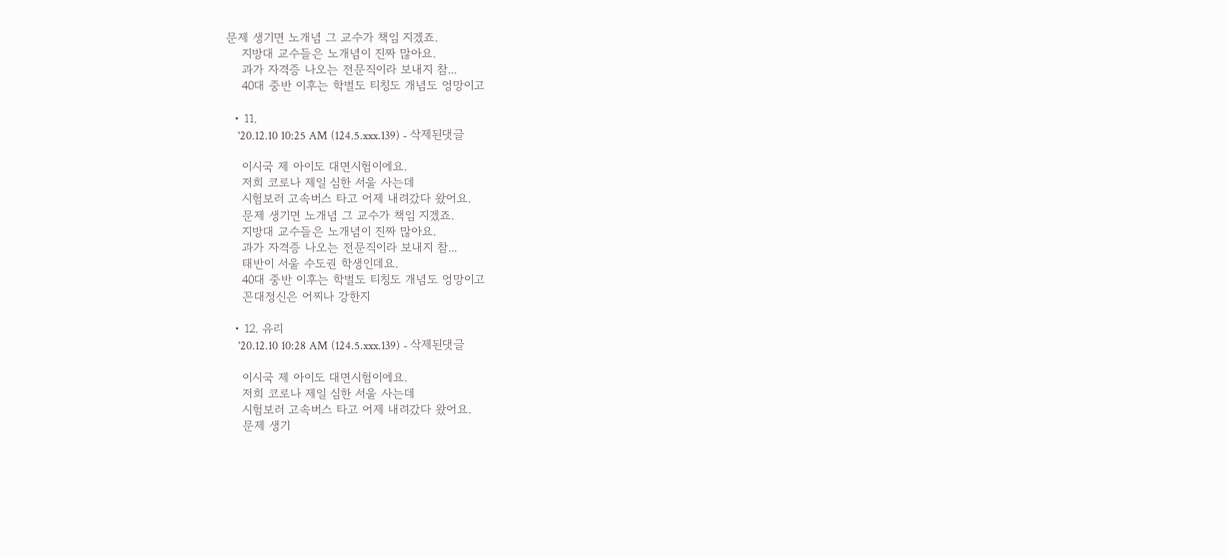문제 생기면 노개념 그 교수가 책임 지겠죠.
    지방대 교수들은 노개념이 진짜 많아요.
    과가 자격증 나오는 전문직이라 보내지 참...
    40대 중반 이후는 학벌도 티칭도 개념도 엉망이고

  • 11.
    '20.12.10 10:25 AM (124.5.xxx.139) - 삭제된댓글

    이시국 제 아이도 대면시험이에요.
    저희 코로나 제일 심한 서울 사는데
    시험보러 고속버스 타고 어제 내려갔다 왔어요.
    문제 생기면 노개념 그 교수가 책임 지겠죠.
    지방대 교수들은 노개념이 진짜 많아요.
    과가 자격증 나오는 전문직이라 보내지 참...
    태반이 서울 수도권 학생인데요.
    40대 중반 이후는 학벌도 티칭도 개념도 엉망이고
    꼰대정신은 어찌나 강한지

  • 12. 유리
    '20.12.10 10:28 AM (124.5.xxx.139) - 삭제된댓글

    이시국 제 아이도 대면시험이에요.
    저희 코로나 제일 심한 서울 사는데
    시험보러 고속버스 타고 어제 내려갔다 왔어요.
    문제 생기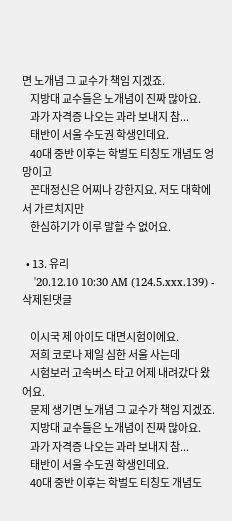면 노개념 그 교수가 책임 지겠죠.
    지방대 교수들은 노개념이 진짜 많아요.
    과가 자격증 나오는 과라 보내지 참...
    태반이 서울 수도권 학생인데요.
    40대 중반 이후는 학벌도 티칭도 개념도 엉망이고
    꼰대정신은 어찌나 강한지요. 저도 대학에서 가르치지만
    한심하기가 이루 말할 수 없어요.

  • 13. 유리
    '20.12.10 10:30 AM (124.5.xxx.139) - 삭제된댓글

    이시국 제 아이도 대면시험이에요.
    저희 코로나 제일 심한 서울 사는데
    시험보러 고속버스 타고 어제 내려갔다 왔어요.
    문제 생기면 노개념 그 교수가 책임 지겠죠.
    지방대 교수들은 노개념이 진짜 많아요.
    과가 자격증 나오는 과라 보내지 참...
    태반이 서울 수도권 학생인데요.
    40대 중반 이후는 학벌도 티칭도 개념도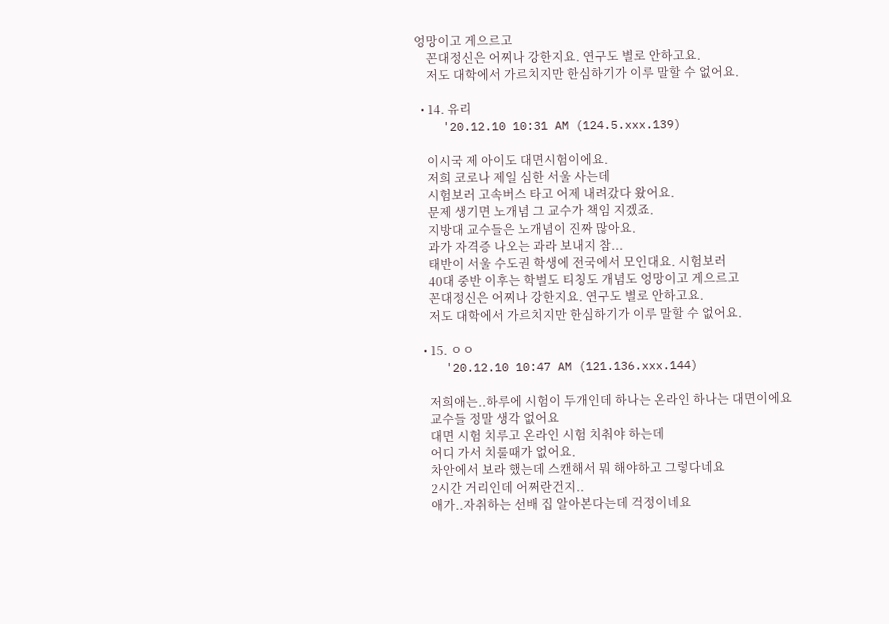엉망이고 게으르고
    꼰대정신은 어찌나 강한지요. 연구도 별로 안하고요.
    저도 대학에서 가르치지만 한심하기가 이루 말할 수 없어요.

  • 14. 유리
    '20.12.10 10:31 AM (124.5.xxx.139)

    이시국 제 아이도 대면시험이에요.
    저희 코로나 제일 심한 서울 사는데
    시험보러 고속버스 타고 어제 내려갔다 왔어요.
    문제 생기면 노개념 그 교수가 책임 지겠죠.
    지방대 교수들은 노개념이 진짜 많아요.
    과가 자격증 나오는 과라 보내지 참...
    태반이 서울 수도권 학생에 전국에서 모인대요. 시험보러
    40대 중반 이후는 학벌도 티칭도 개념도 엉망이고 게으르고
    꼰대정신은 어찌나 강한지요. 연구도 별로 안하고요.
    저도 대학에서 가르치지만 한심하기가 이루 말할 수 없어요.

  • 15. ㅇㅇ
    '20.12.10 10:47 AM (121.136.xxx.144)

    저희애는..하루에 시험이 두개인데 하나는 온라인 하나는 대면이에요
    교수들 정말 생각 없어요
    대면 시험 치루고 온라인 시험 치춰야 하는데
    어디 가서 치룰때가 없어요.
    차안에서 보라 했는데 스캔해서 뭐 해야하고 그렇다네요
    2시간 거리인데 어쩌란건지..
    애가..자취하는 선배 집 알아본다는데 걱정이네요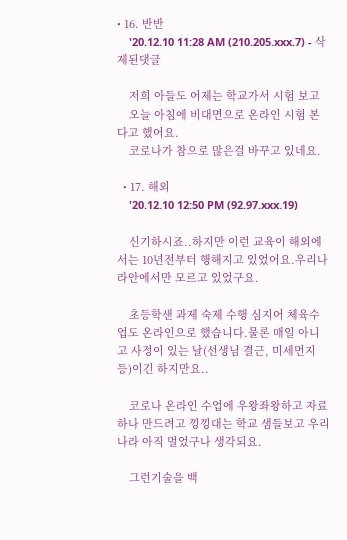• 16. 반반
    '20.12.10 11:28 AM (210.205.xxx.7) - 삭제된댓글

    저희 아들도 어제는 학교가서 시험 보고
    오늘 아침에 비대면으로 온라인 시험 본다고 했어요.
    코로나가 참으로 많은걸 바꾸고 있네요.

  • 17. 해외
    '20.12.10 12:50 PM (92.97.xxx.19)

    신기하시죠..하지만 이런 교육이 해외에서는 10년전부터 행해지고 있었어요.우리나라안에서만 모르고 있었구요.

    초등학샌 과제 숙제 수행 심지어 체육수업도 온라인으로 했습니다.물론 매일 아니고 사정이 있는 날(선생님 결근, 미세먼지 등)이긴 하지만요..

    코로나 온라인 수업에 우왕좌왕하고 자료하나 만드려고 낑낑대는 학교 샘들보고 우리나라 아직 멀었구나 생각되요.

    그런기술을 백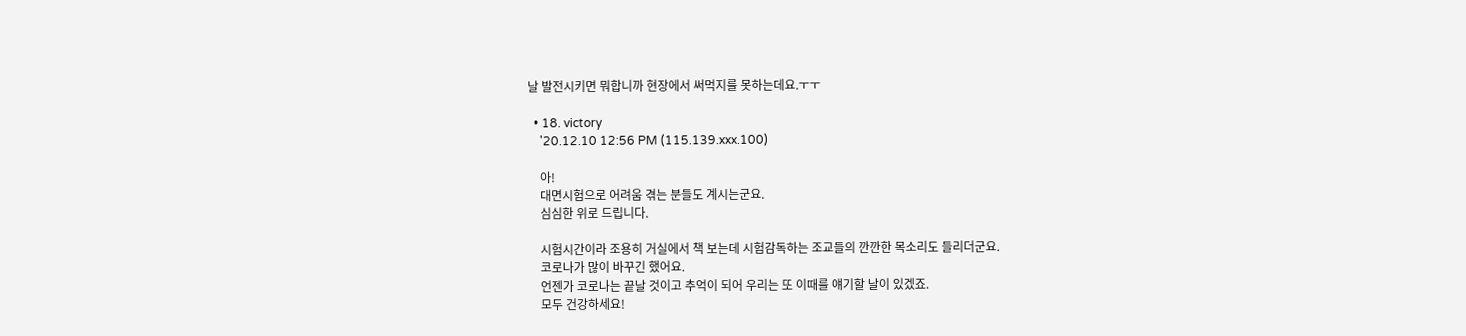날 발전시키면 뭐합니까 현장에서 써먹지를 못하는데요.ㅜㅜ

  • 18. victory
    '20.12.10 12:56 PM (115.139.xxx.100)

    아!
    대면시험으로 어려움 겪는 분들도 계시는군요.
    심심한 위로 드립니다.

    시험시간이라 조용히 거실에서 책 보는데 시험감독하는 조교들의 깐깐한 목소리도 들리더군요.
    코로나가 많이 바꾸긴 했어요.
    언젠가 코로나는 끝날 것이고 추억이 되어 우리는 또 이때를 얘기할 날이 있겠죠.
    모두 건강하세요!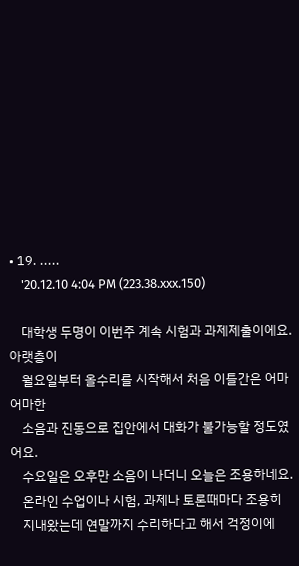• 19. .....
    '20.12.10 4:04 PM (223.38.xxx.150)

    대학생 두명이 이번주 계속 시험과 과제제출이에요. 아랫층이
    월요일부터 올수리를 시작해서 처음 이틀간은 어마어마한
    소음과 진동으로 집안에서 대화가 불가능할 정도였어요.
    수요일은 오후만 소음이 나더니 오늘은 조용하네요.
    온라인 수업이나 시험, 과제나 토론때마다 조용히
    지내왔는데 연말까지 수리하다고 해서 걱정이에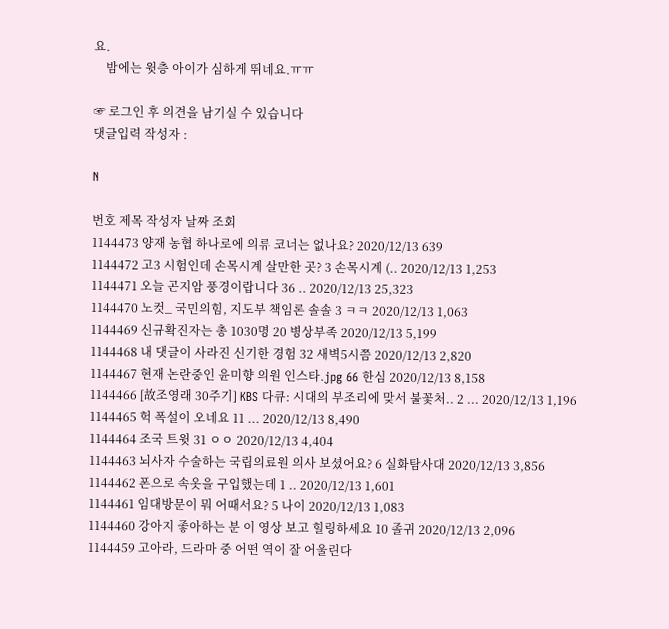요.
    밤에는 윗층 아이가 심하게 뛰네요.ㅠㅠ

☞ 로그인 후 의견을 남기실 수 있습니다
댓글입력 작성자 :

N

번호 제목 작성자 날짜 조회
1144473 양재 농협 하나로에 의류 코너는 없나요? 2020/12/13 639
1144472 고3 시험인데 손목시계 살만한 곳? 3 손목시계 (.. 2020/12/13 1,253
1144471 오늘 곤지암 풍경이랍니다 36 .. 2020/12/13 25,323
1144470 노컷_ 국민의힘, 지도부 책임론 솔솔 3 ㅋㅋ 2020/12/13 1,063
1144469 신규확진자는 총 1030명 20 병상부족 2020/12/13 5,199
1144468 내 댓글이 사라진 신기한 경험 32 새벽5시쯤 2020/12/13 2,820
1144467 현재 논란중인 윤미향 의원 인스타.jpg 66 한심 2020/12/13 8,158
1144466 [故조영래 30주기] KBS 다큐: 시대의 부조리에 맞서 불꽃처.. 2 ... 2020/12/13 1,196
1144465 헉 폭설이 오네요 11 ... 2020/12/13 8,490
1144464 조국 트윗 31 ㅇㅇ 2020/12/13 4,404
1144463 뇌사자 수술하는 국립의료원 의사 보셨어요? 6 실화탐사대 2020/12/13 3,856
1144462 폰으로 속옷을 구입했는데 1 .. 2020/12/13 1,601
1144461 임대방문이 뭐 어때서요? 5 나이 2020/12/13 1,083
1144460 강아지 좋아하는 분 이 영상 보고 힐링하세요 10 졸귀 2020/12/13 2,096
1144459 고아라, 드라마 중 어떤 역이 잘 어울린다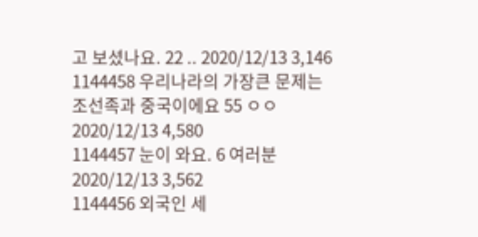고 보셨나요. 22 .. 2020/12/13 3,146
1144458 우리나라의 가장큰 문제는 조선족과 중국이에요 55 ㅇㅇ 2020/12/13 4,580
1144457 눈이 와요. 6 여러분 2020/12/13 3,562
1144456 외국인 세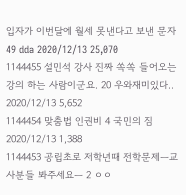입자가 이번달에 월세 못낸다고 보낸 문자 49 dda 2020/12/13 25,070
1144455 설민석 강사 진짜 쏙쏙 들어오는 강의 하는 사람이군요. 20 우와재미있다.. 2020/12/13 5,652
1144454 맞춤법 인권비 4 국민의 짐 2020/12/13 1,388
1144453 공립초로 저학년때 전학문제ㅡ교사분들 봐주세요ㅡ 2 ㅇㅇ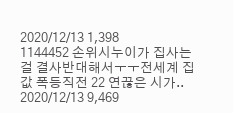2020/12/13 1,398
1144452 손위시누이가 집사는 걸 결사반대해서ㅜㅜ전세계 집값 폭등직전 22 연끊은 시가.. 2020/12/13 9,469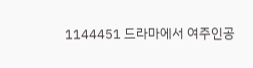1144451 드라마에서 여주인공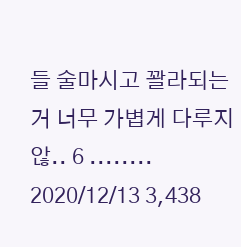들 술마시고 꽐라되는거 너무 가볍게 다루지 않.. 6 ........ 2020/12/13 3,438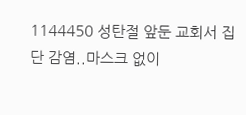1144450 성탄절 앞둔 교회서 집단 감염..마스크 없이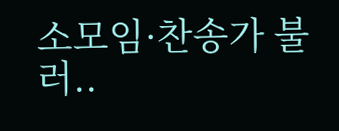소모임·찬송가 불러..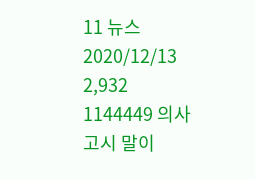11 뉴스 2020/12/13 2,932
1144449 의사고시 말이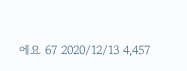에요 67 2020/12/13 4,457